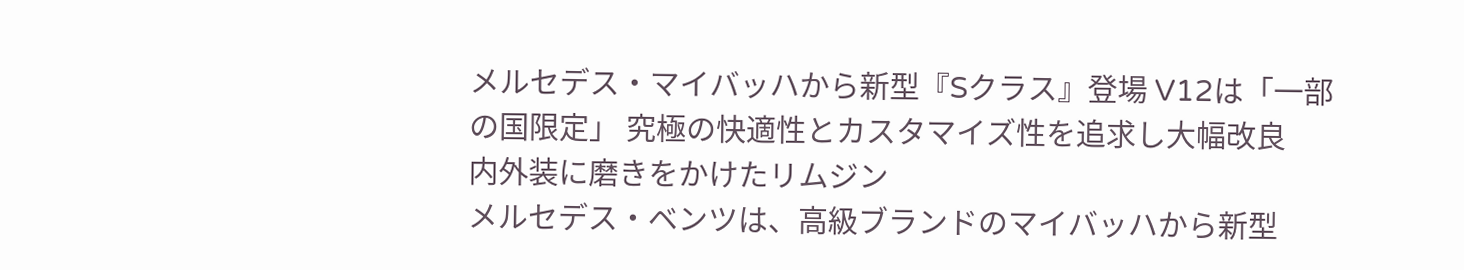メルセデス・マイバッハから新型『Sクラス』登場 V12は「一部の国限定」 究極の快適性とカスタマイズ性を追求し大幅改良
内外装に磨きをかけたリムジン
メルセデス・ベンツは、高級ブランドのマイバッハから新型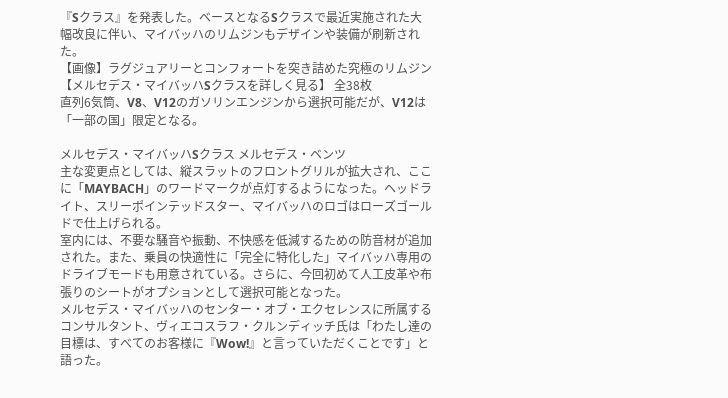『Sクラス』を発表した。ベースとなるSクラスで最近実施された大幅改良に伴い、マイバッハのリムジンもデザインや装備が刷新された。
【画像】ラグジュアリーとコンフォートを突き詰めた究極のリムジン【メルセデス・マイバッハSクラスを詳しく見る】 全38枚
直列6気筒、V8、V12のガソリンエンジンから選択可能だが、V12は「一部の国」限定となる。

メルセデス・マイバッハSクラス メルセデス・ベンツ
主な変更点としては、縦スラットのフロントグリルが拡大され、ここに「MAYBACH」のワードマークが点灯するようになった。ヘッドライト、スリーポインテッドスター、マイバッハのロゴはローズゴールドで仕上げられる。
室内には、不要な騒音や振動、不快感を低減するための防音材が追加された。また、乗員の快適性に「完全に特化した」マイバッハ専用のドライブモードも用意されている。さらに、今回初めて人工皮革や布張りのシートがオプションとして選択可能となった。
メルセデス・マイバッハのセンター・オブ・エクセレンスに所属するコンサルタント、ヴィエコスラフ・クルンディッチ氏は「わたし達の目標は、すべてのお客様に『Wow!』と言っていただくことです」と語った。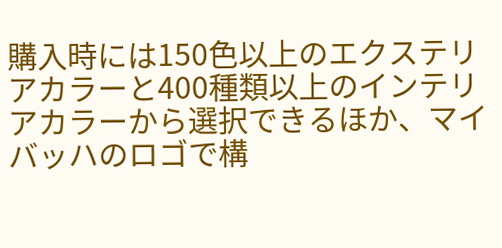購入時には150色以上のエクステリアカラーと400種類以上のインテリアカラーから選択できるほか、マイバッハのロゴで構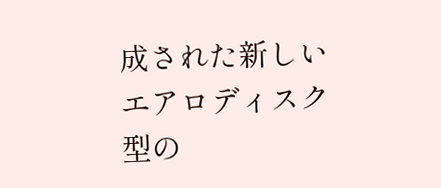成された新しいエアロディスク型の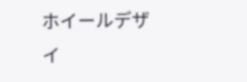ホイールデザイ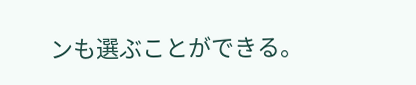ンも選ぶことができる。